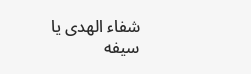شفاء الهدى يا سيفه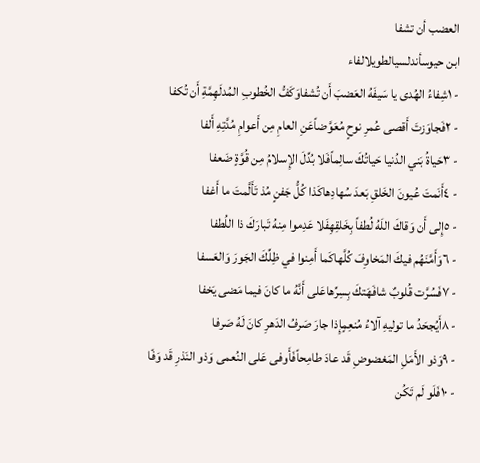العضب أن تشفا
ابن حيوسأندلسيالطويلالفاء
- ١شِفاءُ الهُدى يا سَيفَهُ العَضبَ أَن تُشفاوَكَفُّ الخُطوبِ المُدلَهِمَّةِ أَن تُكفا
- ٢فَجاوَزتَ أَقصى عُمرِ نوحٍ مُعَوَّضاًعَنِ العامِ مِن أَعوامِ مُدَّتِهِ أَلفا
- ٣حَياةُ بَني الدُنيا حَياتُكَ سالِماًفَلا بُدِّلَ الإِسلامُ مِن قُوَّةٍ ضَعفا
- ٤أَنَمتَ عُيونَ الخَلقِ بَعدَ سُهادِهاكَذا كُلُّ جَفنٍ مُذ تَأَلَّمتَ ما أَغفا
- ٥إِلى أَن وَقاكَ اللَهُ لُطفاً بِخَلقِهِفَلا عَدِموا مِنهُ تَبارَكَ ذا اللُطفا
- ٦وَأَمَّنَهُم فيكَ المَخاوِفَ كُلَّهاكَما أَمِنوا في ظِلِّكَ الجَورَ وَالعَسفا
- ٧فَسُرَّت قُلوبٌ شافَهَتكَ بِسِرِّهاعَلى أَنَّهُ ما كانَ فيما مَضى يَخفا
- ٨أَيُجحَدُ ما توليهِ آلاءُ مُنعِمٍإِذا جارَ صَرفُ الدَهرِ كانَ لَهُ صَرفا
- ٩وَذو الأَمَلِ المَغضوضِ قَد عادَ طامِحاًفَأَوفى عَلى النُعمى وَذو النَذرِ قَد وَفّا
- ١٠فَلَو لَم تَكُن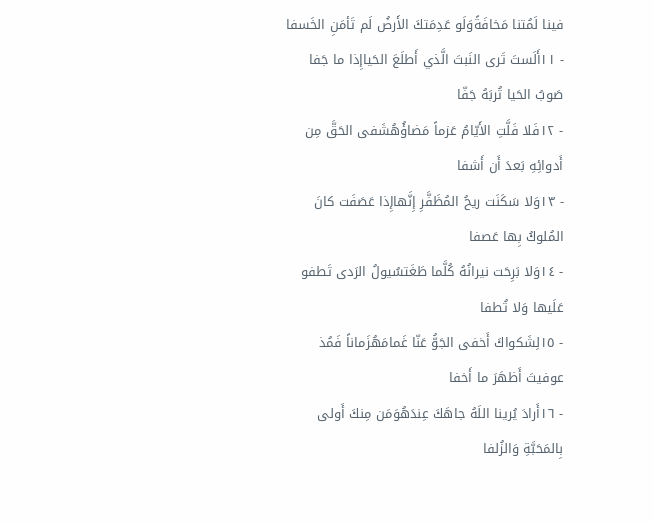فينا لَمُتنا مَخافَةًوَلَو عَدِمَتكَ الأَرضُ لَم تَأمَنِ الخَسفا
- ١١أَلَستَ تَرى النَبتَ الَّذي أَطلَعَ الحَياإِذا ما جَفا صَوبُ الحَيا تُربَهُ جَفّا
- ١٢فَلا فَلَّتِ الأَيّامُ عَزماً مَضاؤُهُشَفى الحَقَّ مِن أَدوائِهِ بَعدَ أَن أَشفا
- ١٣وَلا سَكَنَت ريحُ المُظَفَّرِ إِنَّهاإِذا عَصَفَت كانَ المُلوكُ بِها عَصفا
- ١٤وَلا بَرِحَت نيرانُهُ كُلَّما طَغَتسُيولُ الرَدى تَطفو عَلَيها وَلا تُطفا
- ١٥لِشَكواكَ أَخفى الجَوُّ عَنّا غَمامَهُزَماناً فَمُذ عوفيتَ أَظهَرَ ما أَخفا
- ١٦أَرادَ يُرينا اللَهُ جاهَكَ عِندَهُوَمَن مِنكَ أَولى بِالمَحَبَّةِ وَالزُلفا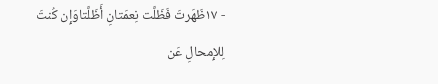- ١٧ظَهَرتَ فَظَلَّت نِعمَتانِ أَظَلَّتاوَإِن كُنتَ لِلإِمحالِ عَن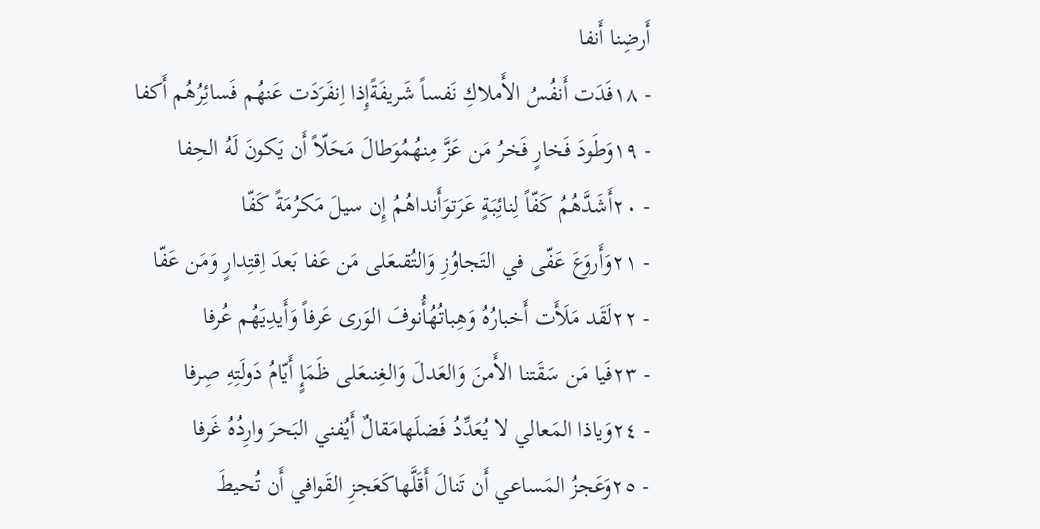أَرضِنا أَنفا
- ١٨فَدَت أَنفُسُ الأَملاكِ نَفساً شَريفَةًإِذا اِنفَرَدَت عَنهُم فَسائِرُهُم أَكفا
- ١٩وَطَودَ فَخارٍ فَخرُ مَن عَزَّ مِنهُمُوَطالَ مَحَلّاً أَن يَكونَ لَهُ الحِفا
- ٢٠أَشَدَّهُمُ كَفّاً لِنائِبَةٍ عَرَتوَأَنداهُمُ إِن سيلَ مَكرُمَةً كَفّا
- ٢١وَأَروَعَ عَفّى في التَجاوُزِ وَالتُقىعَلى مَن عَفا بَعدَ اِقتِدارٍ وَمَن عَفّا
- ٢٢لَقَد مَلَأَت أَخبارُهُ وَهِباتُهُأُنوفَ الوَرى عَرفاً وَأَيدِيَهُم عُرفا
- ٢٣فَيا مَن سَقَتنا الأَمنَ وَالعَدلَ وَالغِنىعَلى ظَمَإٍ أَيّامُ دَولَتِهِ صِرفا
- ٢٤وَياذا المَعالي لا يُعَدِّدُ فَضلَهامَقالٌ أَيُفني البَحرَ وارِدُهُ غَرفا
- ٢٥وَعَجزُ المَساعي أَن تَنالَ أَقَلَّهاكَعَجزِ القَوافي أَن تُحيطَ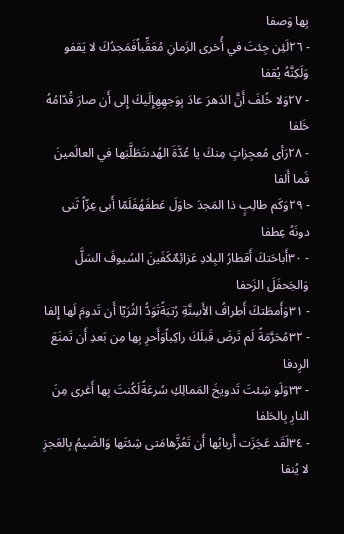بِها وَصفا
- ٢٦لَئِن جِئتَ في أُخرى الزَمانِ مُعَقِّباًفَمَجدُكَ لا يَقفو وَلَكِنَّهُ يُقفا
- ٢٧وَلا خُلفَ أَنَّ الدَهرَ عادَ بِوَجهِهِإِلَيكَ إِلى أَن صارَ قُدّامُهُ خَلفا
- ٢٨رَأى مُعجِزاتٍ مِنكَ يا عُدَّةَ الهُدىتَطَلَّبَها في العالَمينَ فَما أَلفا
- ٢٩وَكَم طالِبٍ ذا المَجدَ حاوَلَ عَطفَهُفَلَمّا أَبى عِزّاً ثَنى دونَهُ عِطفا
- ٣٠أَباحَتكَ أَقطارُ البِلادِ عَزائِمٌكَفَينَ السُيوفَ السَلَّ وَالجَحفَلَ الزَحفا
- ٣١وَأَمطَتكَ أَطرافُ الأَسِنَّةِ رُتبَةًتَوَدُّ الثُرَيّا أَن تَدومَ لَها إِلفا
- ٣٢مُحَرَّمَةً لَم تَرضَ قَبلَكَ راكِباًوَأَحرِ بِها مِن بَعدِ أَن تَمنَعَ الرِدفا
- ٣٣وَلَو شِئتَ تَدويخَ المَمالِكِ سُرعَةًلَكُنتَ بِها أَغرى مِنَ النارِ بِالحَلفا
- ٣٤لَقَد عَجَزَت أَربابُها أَن تَعُزَّهامَتى شِئتَها وَالضَيمُ بِالعَجزِ لا يُنفا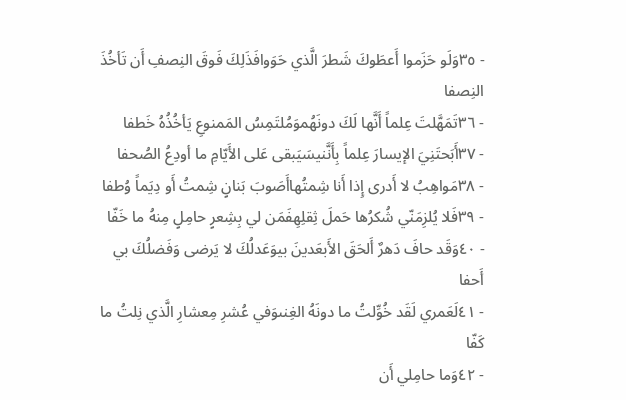- ٣٥وَلَو حَزَموا أَعطَوكَ شَطرَ الَّذي حَوَوافَذَلِكَ فَوقَ النِصفِ أَن تَأخُذَ النِصفا
- ٣٦تَمَهَّلتَ عِلماً أَنَّها لَكَ دونَهُموَمُلتَمِسُ المَمنوعِ يَأخُذُهُ خَطفا
- ٣٧أَبَحتَنِيَ الإيسارَ عِلماً بِأَنَّنيسَيَبقى عَلى الأَيّامِ ما أودِعُ الصُحفا
- ٣٨مَواهِبُ لا أَدرى إِذا أَنا شِمتُهاأَصَوبَ بَنانٍ شِمتُ أَو دِيَماً وُطفا
- ٣٩فَلا يُلزِمَنّي شُكرُها حَملَ ثِقلِهِفَمَن لي بِشِعرٍ حامِلٍ مِنهُ ما خَفّا
- ٤٠وَقَد حافَ دَهرٌ أَلحَقَ الأَبعَدينَ بيوَعَدلُكَ لا يَرضى وَفَضلُكَ بي أَحفا
- ٤١لَعَمري لَقَد خُوِّلتُ ما دونَهُ الغِنىوَفي عُشرِ مِعشارِ الَّذي نِلتُ ما كَفّا
- ٤٢وَما حامِلي أَن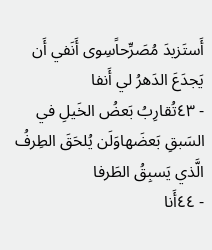أَستَزيدَ مُصَرِّحاًسِوى أَنَفي أَن يَجدَعَ الدَهرُ لي أَنفا
- ٤٣تُقارِبُ بَعضُ الخَيلِ في السَبقِ بَعضَهاوَلَن يُلحَقَ الطِرفُ الَّذي يَسبِقُ الطَرفا
- ٤٤أَنا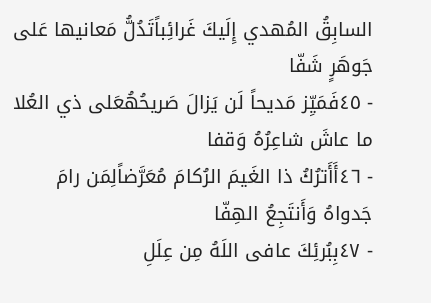السابِقُ المُهدي إِلَيكَ غَرائِباًتَدُلُّ مَعانيها عَلى جَوهَرٍ شَفّا
- ٤٥فَمَيِّز مَديحاً لَن يَزالَ صَريحُهُعَلى ذي العُلا ما عاشَ شاعِرُهُ وَقفا
- ٤٦أَأَترُكُ ذا الغَيمَ الرُكامَ مُعَرَّضاًلِمَن رامَ جَدواهُ وَأَنتَجِعُ الهِفّا
- ٤٧بِبُرئِكَ عافى اللَهُ مِن عِلَلِ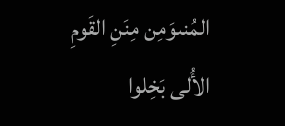المُنىوَمِن مِنَنِ القَومِ الأُلى بَخِلوا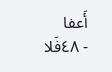أَعفا
- ٤٨فَلا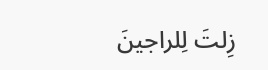زِلتَ لِلراجينَ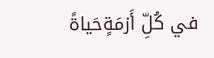في كُلِّ أَزمَةٍحَياةً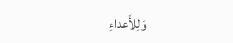وَلِلأَعداءِ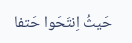حَيثُ اِنتَحَوا حَتفا